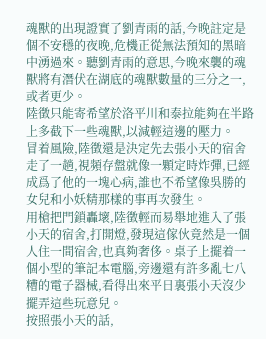魂獸的出現證實了劉青雨的話,今晚註定是個不安穩的夜晚,危機正從無法預知的黑暗中湧過來。聽劉青雨的意思,今晚來襲的魂獸將有潛伏在湖底的魂獸數量的三分之一,或者更少。
陸徵只能寄希望於洛平川和泰拉能夠在半路上多截下一些魂獸,以減輕這邊的壓力。
冒着風險,陸徵還是決定先去張小天的宿舍走了一趟,視頻存盤就像一顆定時炸彈,已經成爲了他的一塊心病,誰也不希望像吳勝的女兒和小妖精那樣的事再次發生。
用槍把門鎖轟壞,陸徵輕而易舉地進入了張小天的宿舍,打開燈,發現這傢伙竟然是一個人住一間宿舍,也真夠奢侈。桌子上擺着一個小型的筆記本電腦,旁邊還有許多亂七八糟的電子器械,看得出來平日裏張小天沒少擺弄這些玩意兒。
按照張小天的話,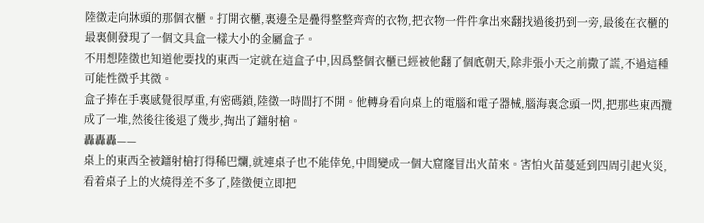陸徵走向牀頭的那個衣櫃。打開衣櫃,裏邊全是疊得整整齊齊的衣物,把衣物一件件拿出來翻找過後扔到一旁,最後在衣櫃的最裏側發現了一個文具盒一樣大小的金屬盒子。
不用想陸徵也知道他要找的東西一定就在這盒子中,因爲整個衣櫃已經被他翻了個底朝天,除非張小天之前撒了謊,不過這種可能性微乎其微。
盒子捧在手裏感覺很厚重,有密碼鎖,陸徵一時間打不開。他轉身看向桌上的電腦和電子器械,腦海裏念頭一閃,把那些東西攬成了一堆,然後往後退了幾步,掏出了鐳射槍。
轟轟轟——
桌上的東西全被鐳射槍打得稀巴爛,就連桌子也不能倖免,中間變成一個大窟窿冒出火苗來。害怕火苗蔓延到四周引起火災,看着桌子上的火燒得差不多了,陸徵便立即把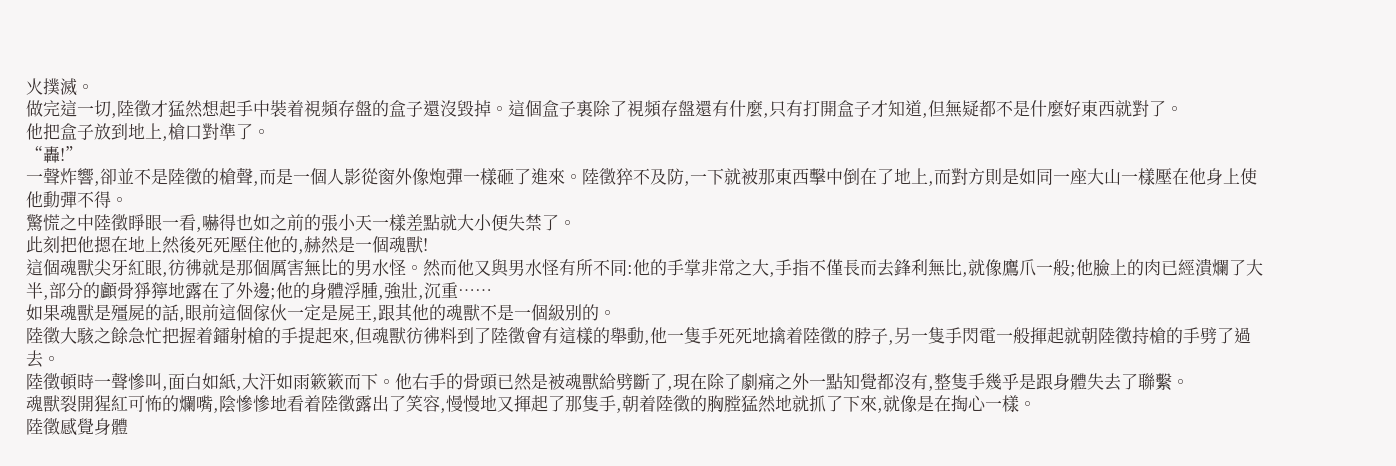火撲滅。
做完這一切,陸徵才猛然想起手中裝着視頻存盤的盒子還沒毀掉。這個盒子裏除了視頻存盤還有什麼,只有打開盒子才知道,但無疑都不是什麼好東西就對了。
他把盒子放到地上,槍口對準了。
“轟!”
一聲炸響,卻並不是陸徵的槍聲,而是一個人影從窗外像炮彈一樣砸了進來。陸徵猝不及防,一下就被那東西擊中倒在了地上,而對方則是如同一座大山一樣壓在他身上使他動彈不得。
驚慌之中陸徵睜眼一看,嚇得也如之前的張小天一樣差點就大小便失禁了。
此刻把他摁在地上然後死死壓住他的,赫然是一個魂獸!
這個魂獸尖牙紅眼,彷彿就是那個厲害無比的男水怪。然而他又與男水怪有所不同:他的手掌非常之大,手指不僅長而去鋒利無比,就像鷹爪一般;他臉上的肉已經潰爛了大半,部分的顱骨猙獰地露在了外邊;他的身體浮腫,強壯,沉重……
如果魂獸是殭屍的話,眼前這個傢伙一定是屍王,跟其他的魂獸不是一個級別的。
陸徵大駭之餘急忙把握着鐳射槍的手提起來,但魂獸彷彿料到了陸徵會有這樣的舉動,他一隻手死死地擒着陸徵的脖子,另一隻手閃電一般揮起就朝陸徵持槍的手劈了過去。
陸徵頓時一聲慘叫,面白如紙,大汗如雨簌簌而下。他右手的骨頭已然是被魂獸給劈斷了,現在除了劇痛之外一點知覺都沒有,整隻手幾乎是跟身體失去了聯繫。
魂獸裂開猩紅可怖的爛嘴,陰慘慘地看着陸徵露出了笑容,慢慢地又揮起了那隻手,朝着陸徵的胸膛猛然地就抓了下來,就像是在掏心一樣。
陸徵感覺身體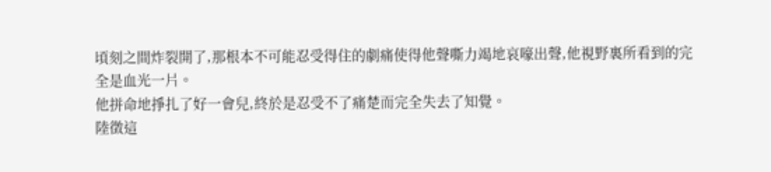頃刻之間炸裂開了,那根本不可能忍受得住的劇痛使得他聲嘶力竭地哀嚎出聲,他視野裏所看到的完全是血光一片。
他拼命地掙扎了好一會兒,終於是忍受不了痛楚而完全失去了知覺。
陸徵這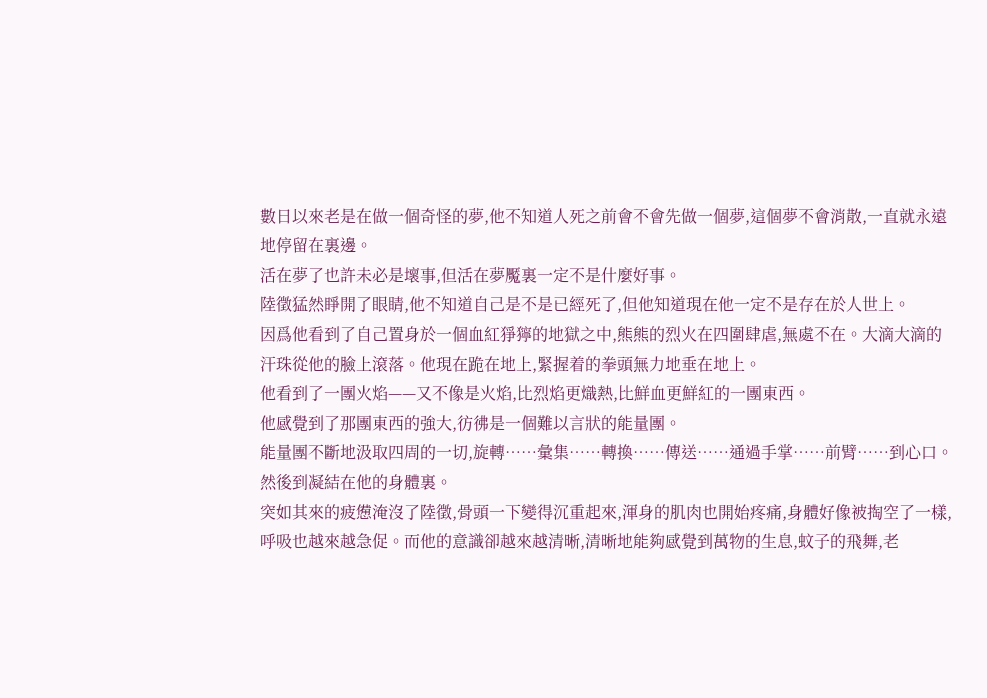數日以來老是在做一個奇怪的夢,他不知道人死之前會不會先做一個夢,這個夢不會消散,一直就永遠地停留在裏邊。
活在夢了也許未必是壞事,但活在夢魘裏一定不是什麼好事。
陸徵猛然睜開了眼睛,他不知道自己是不是已經死了,但他知道現在他一定不是存在於人世上。
因爲他看到了自己置身於一個血紅猙獰的地獄之中,熊熊的烈火在四圍肆虐,無處不在。大滴大滴的汗珠從他的臉上滾落。他現在跪在地上,緊握着的拳頭無力地垂在地上。
他看到了一團火焰——又不像是火焰,比烈焰更熾熱,比鮮血更鮮紅的一團東西。
他感覺到了那團東西的強大,彷彿是一個難以言狀的能量團。
能量團不斷地汲取四周的一切,旋轉……彙集……轉換……傳送……通過手掌……前臂……到心口。
然後到凝結在他的身體裏。
突如其來的疲憊淹沒了陸徵,骨頭一下變得沉重起來,渾身的肌肉也開始疼痛,身體好像被掏空了一樣,呼吸也越來越急促。而他的意識卻越來越清晰,清晰地能夠感覺到萬物的生息,蚊子的飛舞,老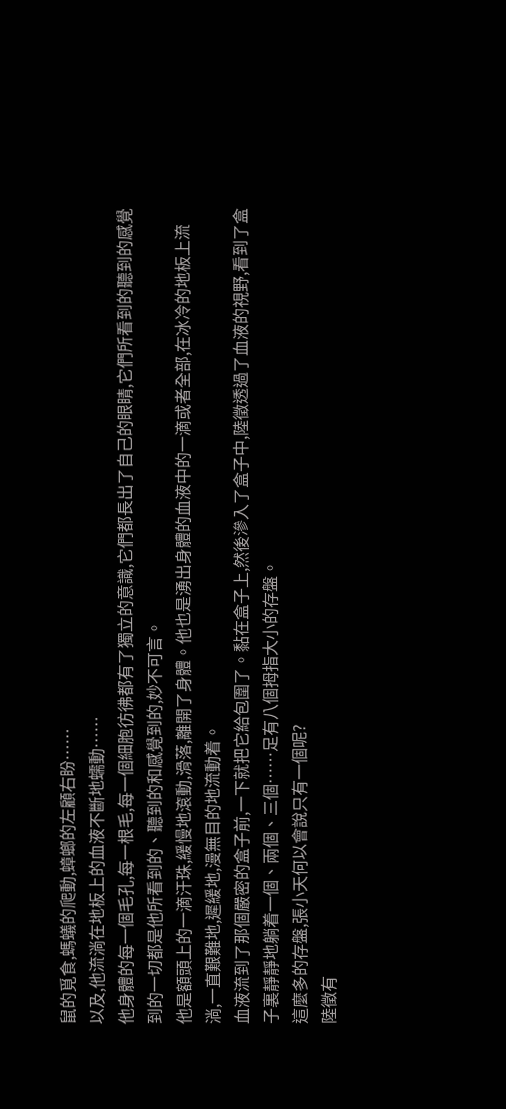鼠的覓食,螞蟻的爬動,蟑螂的左顧右盼……
以及,他流淌在地板上的血液不斷地蠕動……
他身體的每一個毛孔,每一根毛,每一個細胞彷彿都有了獨立的意識,它們都長出了自己的眼睛,它們所看到的聽到的感覺到的一切都是他所看到的、聽到的和感覺到的,妙不可言。
他是額頭上的一滴汗珠,緩慢地滾動,滑落,離開了身體。他也是湧出身體的血液中的一滴或者全部,在冰冷的地板上流淌,一直艱難地,遲緩地,漫無目的地流動着。
血液流到了那個嚴密的盒子前,一下就把它給包圍了。黏在盒子上,然後滲入了盒子中,陸徵透過了血液的視野,看到了盒子裏靜靜地躺着一個、兩個、三個……足有八個拇指大小的存盤。
這麼多的存盤,張小天何以會說只有一個呢?
陸徵有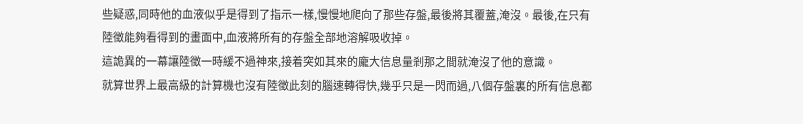些疑惑,同時他的血液似乎是得到了指示一樣,慢慢地爬向了那些存盤,最後將其覆蓋,淹沒。最後,在只有陸徵能夠看得到的畫面中,血液將所有的存盤全部地溶解吸收掉。
這詭異的一幕讓陸徵一時緩不過神來,接着突如其來的龐大信息量剎那之間就淹沒了他的意識。
就算世界上最高級的計算機也沒有陸徵此刻的腦速轉得快,幾乎只是一閃而過,八個存盤裏的所有信息都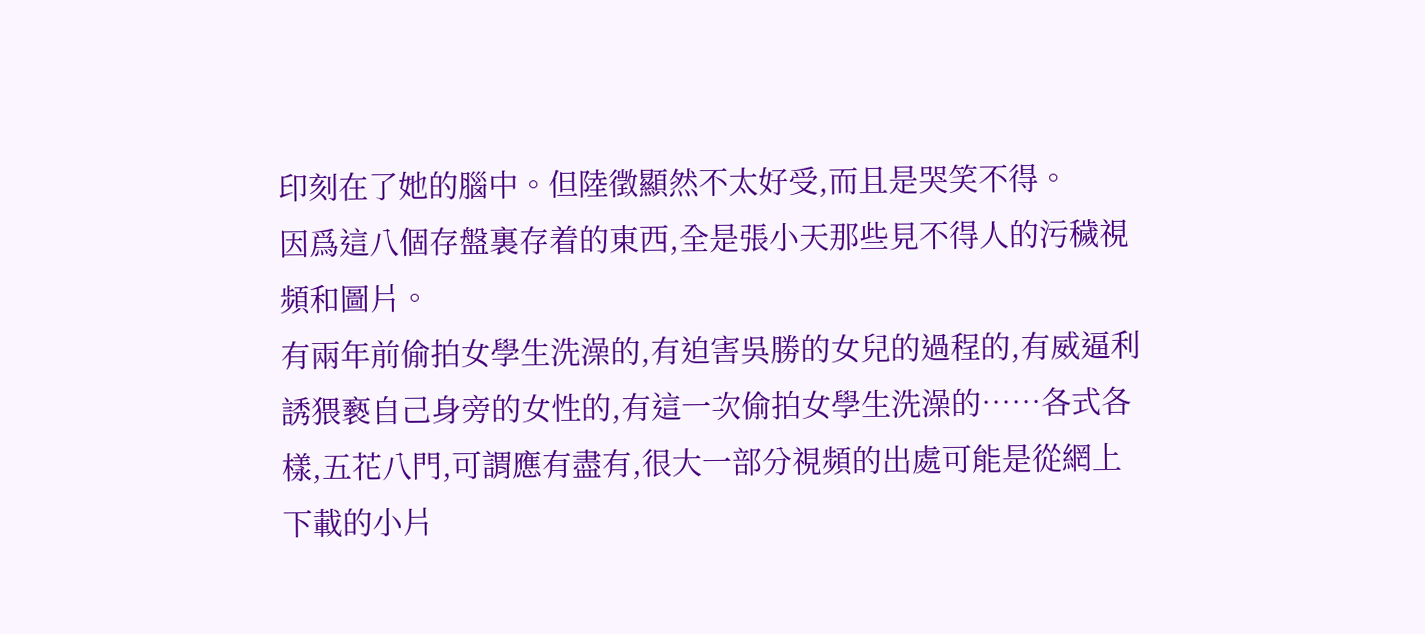印刻在了她的腦中。但陸徵顯然不太好受,而且是哭笑不得。
因爲這八個存盤裏存着的東西,全是張小天那些見不得人的污穢視頻和圖片。
有兩年前偷拍女學生洗澡的,有迫害吳勝的女兒的過程的,有威逼利誘猥褻自己身旁的女性的,有這一次偷拍女學生洗澡的……各式各樣,五花八門,可謂應有盡有,很大一部分視頻的出處可能是從網上下載的小片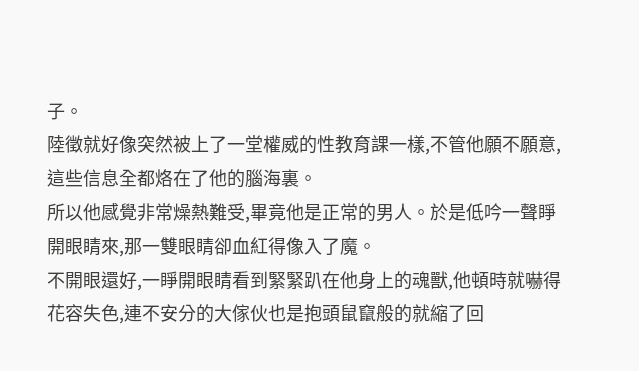子。
陸徵就好像突然被上了一堂權威的性教育課一樣,不管他願不願意,這些信息全都烙在了他的腦海裏。
所以他感覺非常燥熱難受,畢竟他是正常的男人。於是低吟一聲睜開眼睛來,那一雙眼睛卻血紅得像入了魔。
不開眼還好,一睜開眼睛看到緊緊趴在他身上的魂獸,他頓時就嚇得花容失色,連不安分的大傢伙也是抱頭鼠竄般的就縮了回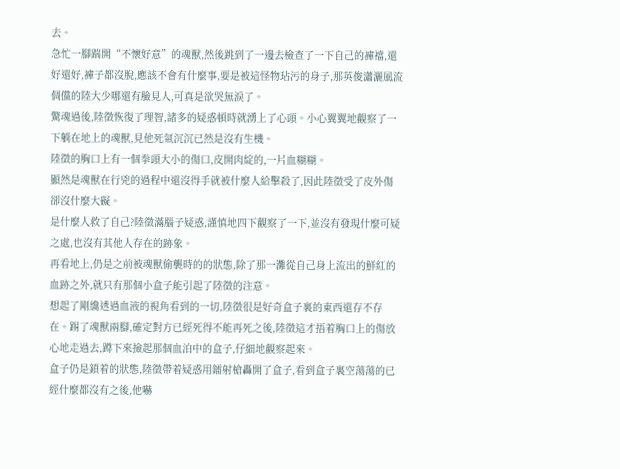去。
急忙一腳踹開“不懷好意”的魂獸,然後跳到了一邊去檢查了一下自己的褲襠,還好還好,褲子都沒脫,應該不會有什麼事,要是被這怪物玷污的身子,那英俊瀟灑風流倜儻的陸大少哪還有臉見人,可真是欲哭無淚了。
驚魂過後,陸徵恢復了理智,諸多的疑惑頓時就湧上了心頭。小心翼翼地觀察了一下躺在地上的魂獸,見他死氣沉沉已然是沒有生機。
陸徵的胸口上有一個拳頭大小的傷口,皮開肉綻的,一片血糊糊。
顯然是魂獸在行兇的過程中還沒得手就被什麼人給擊殺了,因此陸徵受了皮外傷卻沒什麼大礙。
是什麼人救了自己?陸徵滿腦子疑惑,謹慎地四下觀察了一下,並沒有發現什麼可疑之處,也沒有其他人存在的跡象。
再看地上,仍是之前被魂獸偷襲時的的狀態,除了那一灘從自己身上流出的鮮紅的血跡之外,就只有那個小盒子能引起了陸徵的注意。
想起了剛纔透過血液的視角看到的一切,陸徵很是好奇盒子裏的東西還存不存在。踢了魂獸兩腳,確定對方已經死得不能再死之後,陸徵這才捂着胸口上的傷放心地走過去,蹲下來撿起那個血泊中的盒子,仔細地觀察起來。
盒子仍是鎖着的狀態,陸徵帶着疑惑用鐳射槍轟開了盒子,看到盒子裏空蕩蕩的已經什麼都沒有之後,他嚇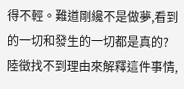得不輕。難道剛纔不是做夢,看到的一切和發生的一切都是真的?
陸徵找不到理由來解釋這件事情,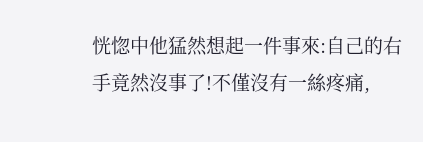恍惚中他猛然想起一件事來:自己的右手竟然沒事了!不僅沒有一絲疼痛,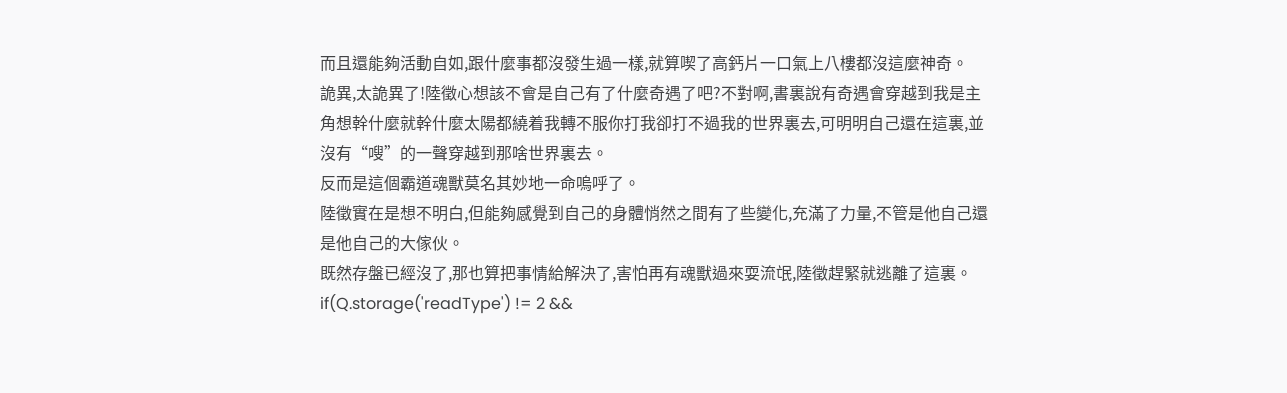而且還能夠活動自如,跟什麼事都沒發生過一樣,就算喫了高鈣片一口氣上八樓都沒這麼神奇。
詭異,太詭異了!陸徵心想該不會是自己有了什麼奇遇了吧?不對啊,書裏說有奇遇會穿越到我是主角想幹什麼就幹什麼太陽都繞着我轉不服你打我卻打不過我的世界裏去,可明明自己還在這裏,並沒有“嗖”的一聲穿越到那啥世界裏去。
反而是這個霸道魂獸莫名其妙地一命嗚呼了。
陸徵實在是想不明白,但能夠感覺到自己的身體悄然之間有了些變化,充滿了力量,不管是他自己還是他自己的大傢伙。
既然存盤已經沒了,那也算把事情給解決了,害怕再有魂獸過來耍流氓,陸徵趕緊就逃離了這裏。
if(Q.storage('readType') != 2 &&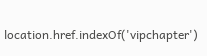location.href.indexOf('vipchapter')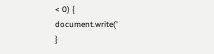< 0) {
document.write('
}